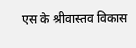एस के श्रीवास्तव विकास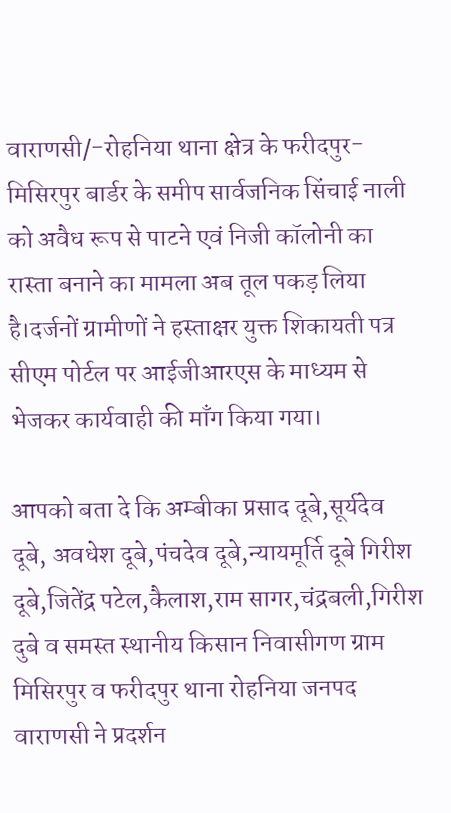वाराणसी/-रोहनिया थाना क्षेत्र के फरीदपुर-मिसिरपुर बार्डर के समीप सार्वजनिक सिंचाई नाली को अवैध रूप से पाटने एवं निजी कॉलोनी का रास्ता बनाने का मामला अब तूल पकड़ लिया है।दर्जनों ग्रामीणों ने हस्ताक्षर युक्त शिकायती पत्र सीएम पोर्टल पर आईजीआरएस के माध्यम से भेजकर कार्यवाही की माँग किया गया।

आपको बता दे कि अम्बीका प्रसाद दूबे,सूर्यदेव दूबे, अवधेश दूबे,पंचदेव दूबे,न्यायमूर्ति दूबे गिरीश दूबे,जितेंद्र पटेल,कैलाश,राम सागर,चंद्रबली,गिरीश दुबे व समस्त स्थानीय किसान निवासीगण ग्राम मिसिरपुर व फरीदपुर थाना रोहनिया जनपद वाराणसी ने प्रदर्शन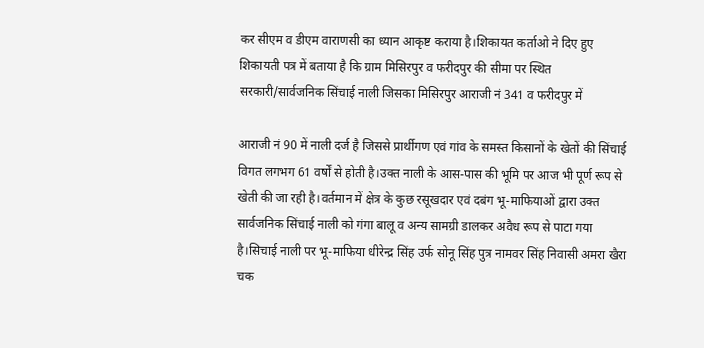कर सीएम व डीएम वाराणसी का ध्यान आकृष्ट कराया है।शिकायत कर्ताओ ने दिए हुए शिकायती पत्र में बताया है कि ग्राम मिसिरपुर व फरीदपुर की सीमा पर स्थित सरकारी/सार्वजनिक सिंचाई नाली जिसका मिसिरपुर आराजी नं 341 व फरीदपुर में

आराजी नं 90 में नाली दर्ज है जिससे प्रार्थीगण एवं गांव के समस्त किसानों के खेतों की सिंचाई विगत लगभग 61 वर्षों से होती है।उक्त नाली के आस-पास की भूमि पर आज भी पूर्ण रूप से खेती की जा रही है।वर्तमान में क्षेत्र के कुछ रसूखदार एवं दबंग भू-माफियाओं द्वारा उक्त सार्वजनिक सिंचाई नाली को गंगा बालू व अन्य सामग्री डालकर अवैध रूप से पाटा गया है।सिचाई नाली पर भू-माफिया धीरेन्द्र सिंह उर्फ सोनू सिंह पुत्र नामवर सिंह निवासी अमरा खैरा चक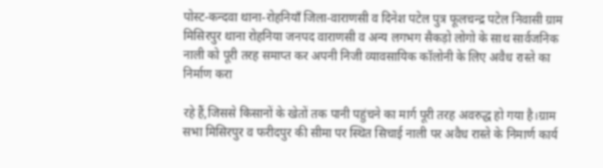पोस्ट-कन्दवा थाना-रोहनियाँ जिला-वाराणसी व दिनेश पटेल पुत्र फूलचन्द्र पटेल निवासी ग्राम मिसिरपुर थाना रोहनिया जनपद वाराणसी व अन्य लगभग सैकड़ो लोगो के साथ सार्वजनिक नाली को पूरी तरह समाप्त कर अपनी निजी व्यावसायिक कॉलोनी के लिए अवैध रास्ते का निर्माण करा

रहे हैं,जिससे किसानों के खेतों तक पानी पहुंचने का मार्ग पूरी तरह अवरुद्ध हो गया है।ग्राम सभा मिसिरपुर व फरीदपुर की सीमा पर स्थित सिचाई नाली पर अवैध रास्ते के निमार्ण कार्य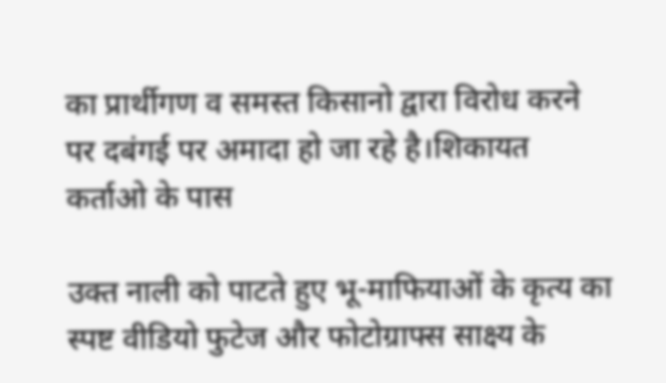का प्रार्थीगण व समस्त किसानो द्वारा विरोध करने पर दबंगई पर अमादा हो जा रहे है।शिकायत कर्ताओ के पास

उक्त नाली को पाटते हुए भू-माफियाओं के कृत्य का स्पष्ट वीडियो फुटेज और फोटोग्राफ्स साक्ष्य के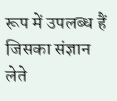रूप में उपलब्ध हैं जिसका संज्ञान लेते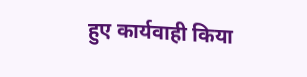हुए कार्यवाही किया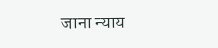जाना न्याय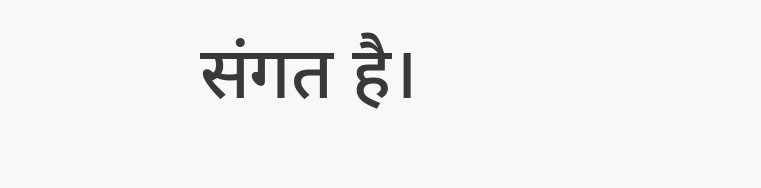संगत है।